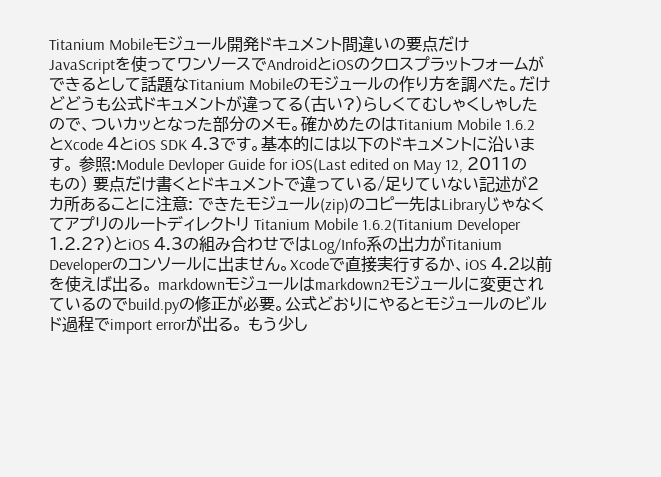Titanium Mobileモジュール開発ドキュメント間違いの要点だけ
JavaScriptを使ってワンソースでAndroidとiOSのクロスプラットフォームができるとして話題なTitanium Mobileのモジュールの作り方を調べた。だけどどうも公式ドキュメントが違ってる(古い?)らしくてむしゃくしゃしたので、ついカッとなった部分のメモ。確かめたのはTitanium Mobile 1.6.2とXcode 4とiOS SDK 4.3です。基本的には以下のドキュメントに沿います。 参照:Module Devloper Guide for iOS(Last edited on May 12, 2011のもの) 要点だけ書くとドキュメントで違っている/足りていない記述が2カ所あることに注意: できたモジュール(zip)のコピー先はLibraryじゃなくてアプリのルートディレクトリ Titanium Mobile 1.6.2(Titanium Developer 1.2.2?)とiOS 4.3の組み合わせではLog/Info系の出力がTitanium Developerのコンソールに出ません。Xcodeで直接実行するか、iOS 4.2以前を使えば出る。 markdownモジュールはmarkdown2モジュールに変更されているのでbuild.pyの修正が必要。公式どおりにやるとモジュールのビルド過程でimport errorが出る。 もう少し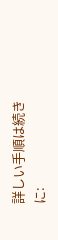詳しい手順は続きに: